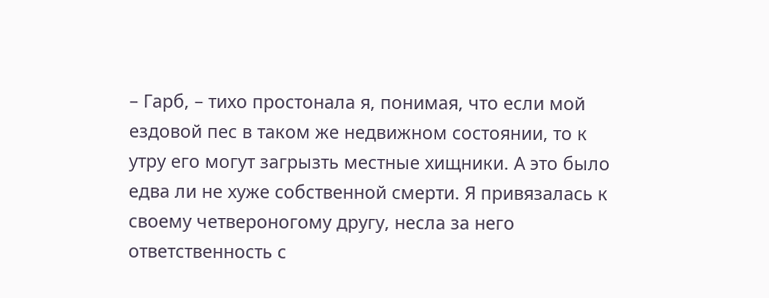– Гарб, – тихо простонала я, понимая, что если мой ездовой пес в таком же недвижном состоянии, то к утру его могут загрызть местные хищники. А это было едва ли не хуже собственной смерти. Я привязалась к своему четвероногому другу, несла за него ответственность с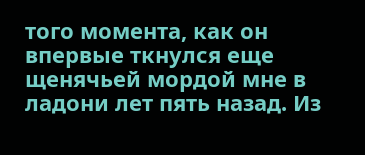того момента, как он впервые ткнулся еще щенячьей мордой мне в ладони лет пять назад. Из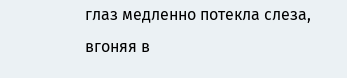глаз медленно потекла слеза, вгоняя в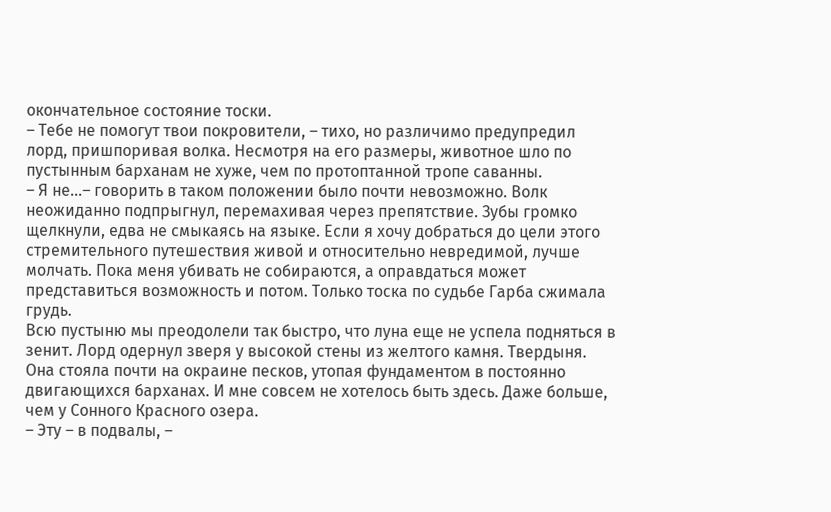окончательное состояние тоски.
– Тебе не помогут твои покровители, – тихо, но различимо предупредил лорд, пришпоривая волка. Несмотря на его размеры, животное шло по пустынным барханам не хуже, чем по протоптанной тропе саванны.
– Я не…– говорить в таком положении было почти невозможно. Волк неожиданно подпрыгнул, перемахивая через препятствие. Зубы громко щелкнули, едва не смыкаясь на языке. Если я хочу добраться до цели этого стремительного путешествия живой и относительно невредимой, лучше молчать. Пока меня убивать не собираются, а оправдаться может представиться возможность и потом. Только тоска по судьбе Гарба сжимала грудь.
Всю пустыню мы преодолели так быстро, что луна еще не успела подняться в зенит. Лорд одернул зверя у высокой стены из желтого камня. Твердыня. Она стояла почти на окраине песков, утопая фундаментом в постоянно двигающихся барханах. И мне совсем не хотелось быть здесь. Даже больше, чем у Сонного Красного озера.
– Эту – в подвалы, –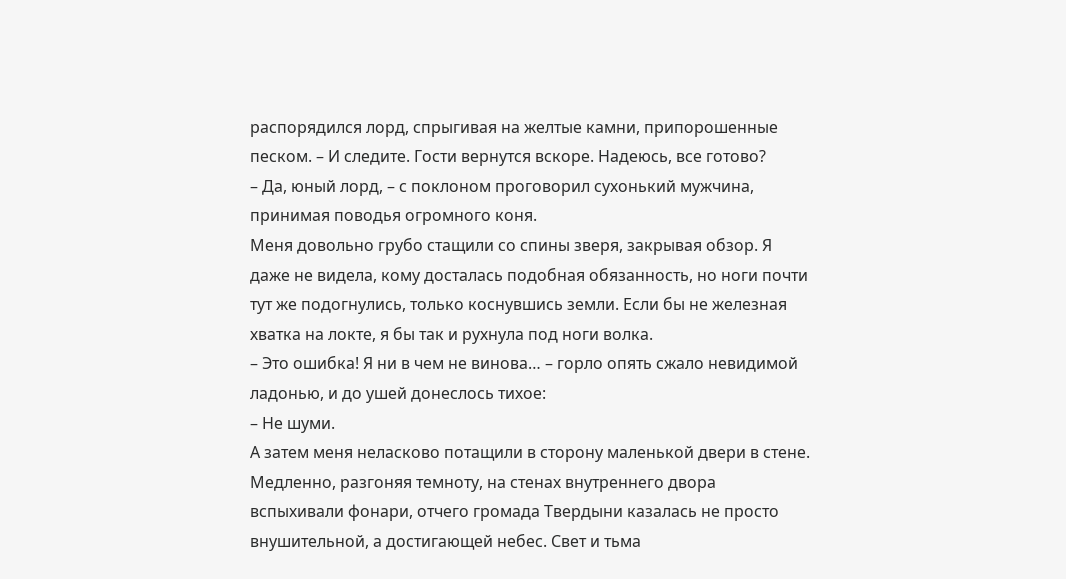распорядился лорд, спрыгивая на желтые камни, припорошенные песком. – И следите. Гости вернутся вскоре. Надеюсь, все готово?
– Да, юный лорд, – с поклоном проговорил сухонький мужчина, принимая поводья огромного коня.
Меня довольно грубо стащили со спины зверя, закрывая обзор. Я даже не видела, кому досталась подобная обязанность, но ноги почти тут же подогнулись, только коснувшись земли. Если бы не железная хватка на локте, я бы так и рухнула под ноги волка.
– Это ошибка! Я ни в чем не винова… – горло опять сжало невидимой ладонью, и до ушей донеслось тихое:
– Не шуми.
А затем меня неласково потащили в сторону маленькой двери в стене. Медленно, разгоняя темноту, на стенах внутреннего двора вспыхивали фонари, отчего громада Твердыни казалась не просто внушительной, а достигающей небес. Свет и тьма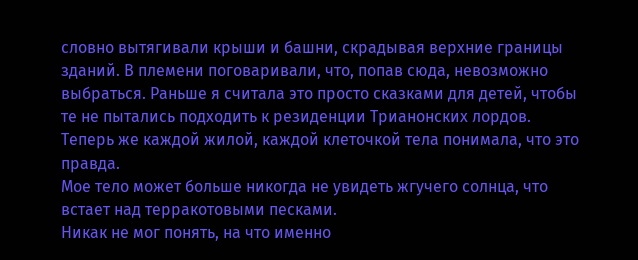словно вытягивали крыши и башни, скрадывая верхние границы зданий. В племени поговаривали, что, попав сюда, невозможно выбраться. Раньше я считала это просто сказками для детей, чтобы те не пытались подходить к резиденции Трианонских лордов. Теперь же каждой жилой, каждой клеточкой тела понимала, что это правда.
Мое тело может больше никогда не увидеть жгучего солнца, что встает над терракотовыми песками.
Никак не мог понять, на что именно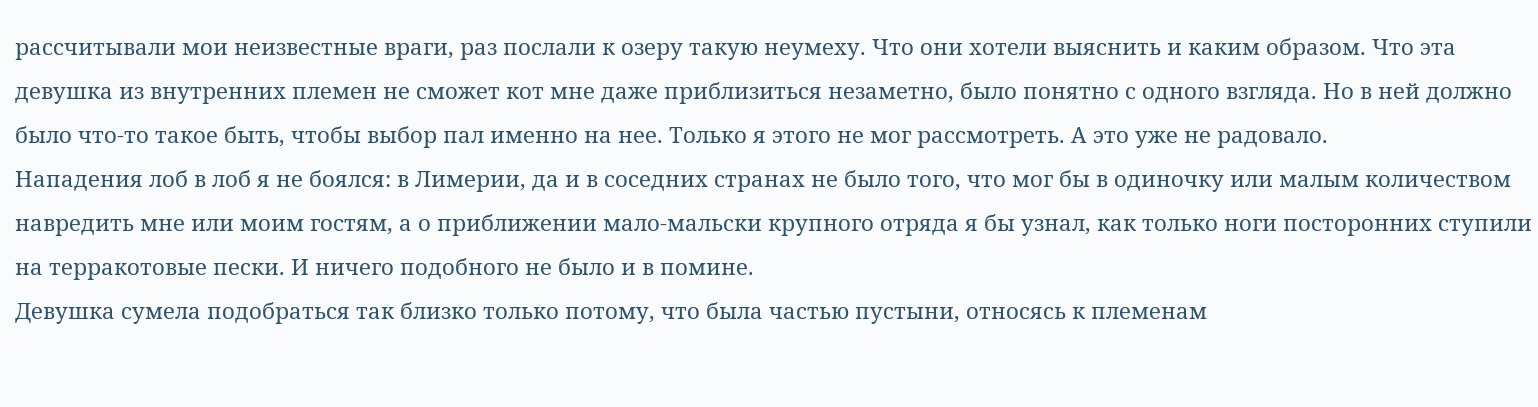рассчитывали мои неизвестные враги, раз послали к озеру такую неумеху. Что они хотели выяснить и каким образом. Что эта девушка из внутренних племен не сможет кот мне даже приблизиться незаметно, было понятно с одного взгляда. Но в ней должно было что-то такое быть, чтобы выбор пал именно на нее. Только я этого не мог рассмотреть. А это уже не радовало.
Нападения лоб в лоб я не боялся: в Лимерии, да и в соседних странах не было того, что мог бы в одиночку или малым количеством навредить мне или моим гостям, а о приближении мало-мальски крупного отряда я бы узнал, как только ноги посторонних ступили на терракотовые пески. И ничего подобного не было и в помине.
Девушка сумела подобраться так близко только потому, что была частью пустыни, относясь к племенам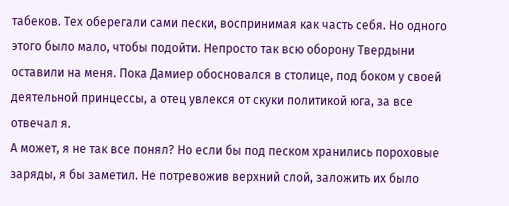табеков. Тех оберегали сами пески, воспринимая как часть себя. Но одного этого было мало, чтобы подойти. Непросто так всю оборону Твердыни оставили на меня. Пока Дамиер обосновался в столице, под боком у своей деятельной принцессы, а отец увлекся от скуки политикой юга, за все отвечал я.
А может, я не так все понял? Но если бы под песком хранились пороховые заряды, я бы заметил. Не потревожив верхний слой, заложить их было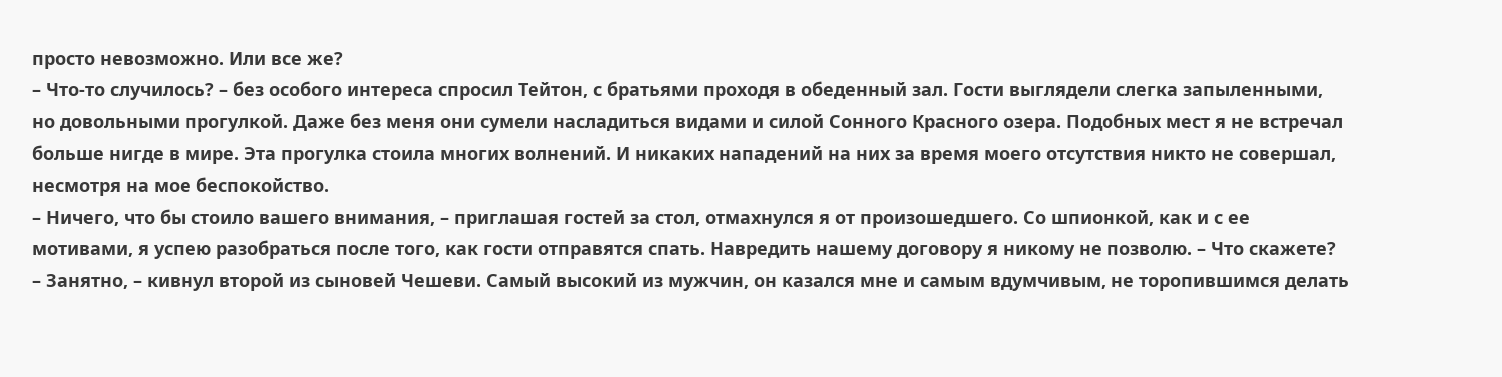просто невозможно. Или все же?
– Что-то случилось? – без особого интереса спросил Тейтон, с братьями проходя в обеденный зал. Гости выглядели слегка запыленными, но довольными прогулкой. Даже без меня они сумели насладиться видами и силой Сонного Красного озера. Подобных мест я не встречал больше нигде в мире. Эта прогулка стоила многих волнений. И никаких нападений на них за время моего отсутствия никто не совершал, несмотря на мое беспокойство.
– Ничего, что бы стоило вашего внимания, – приглашая гостей за стол, отмахнулся я от произошедшего. Со шпионкой, как и с ее мотивами, я успею разобраться после того, как гости отправятся спать. Навредить нашему договору я никому не позволю. – Что скажете?
– Занятно, – кивнул второй из сыновей Чешеви. Самый высокий из мужчин, он казался мне и самым вдумчивым, не торопившимся делать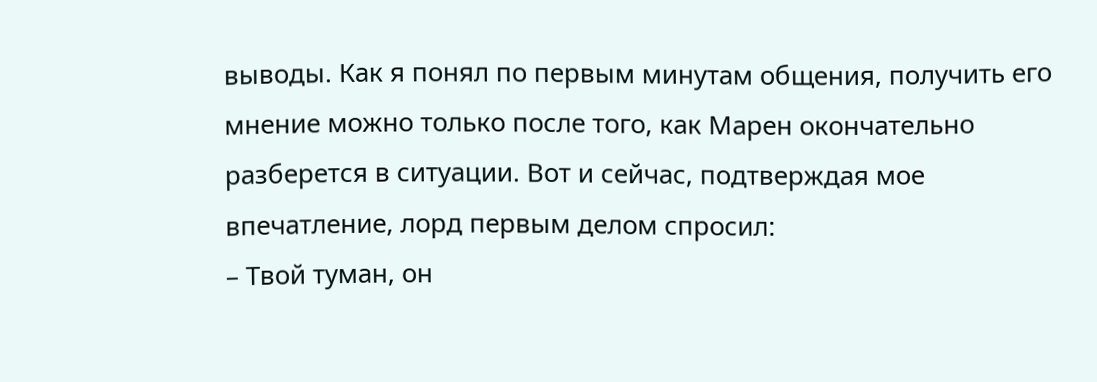выводы. Как я понял по первым минутам общения, получить его мнение можно только после того, как Марен окончательно разберется в ситуации. Вот и сейчас, подтверждая мое впечатление, лорд первым делом спросил:
– Твой туман, он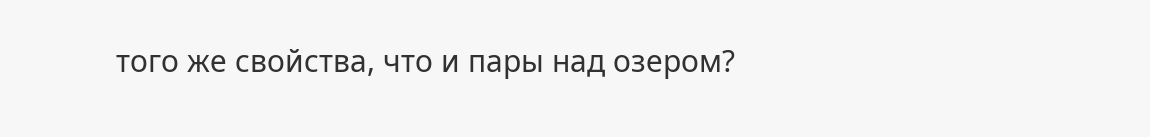того же свойства, что и пары над озером?